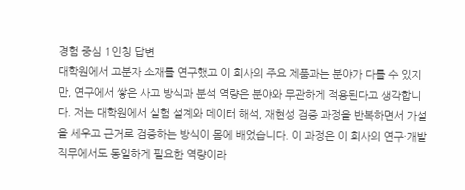경험 중심 1인칭 답변
대학원에서 고분자 소재를 연구했고 이 회사의 주요 제품과는 분야가 다를 수 있지만, 연구에서 쌓은 사고 방식과 분석 역량은 분야와 무관하게 적용된다고 생각합니다. 저는 대학원에서 실험 설계와 데이터 해석, 재현성 검증 과정을 반복하면서 가설을 세우고 근거로 검증하는 방식이 몸에 배었습니다. 이 과정은 이 회사의 연구·개발 직무에서도 동일하게 필요한 역량이라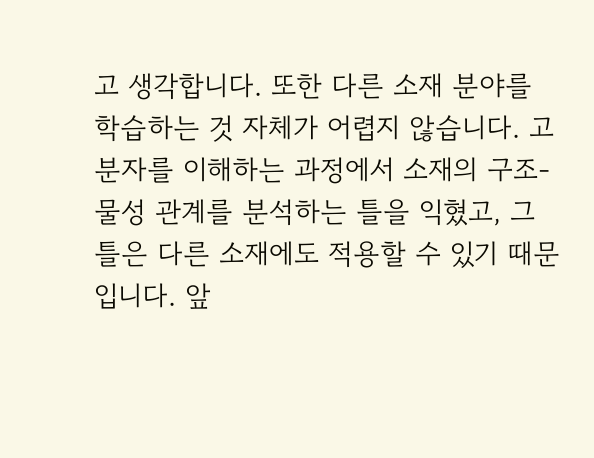고 생각합니다. 또한 다른 소재 분야를 학습하는 것 자체가 어렵지 않습니다. 고분자를 이해하는 과정에서 소재의 구조-물성 관계를 분석하는 틀을 익혔고, 그 틀은 다른 소재에도 적용할 수 있기 때문입니다. 앞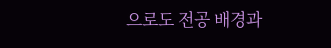으로도 전공 배경과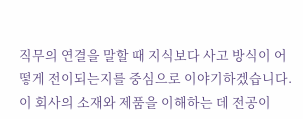직무의 연결을 말할 때 지식보다 사고 방식이 어떻게 전이되는지를 중심으로 이야기하겠습니다.
이 회사의 소재와 제품을 이해하는 데 전공이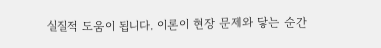실질적 도움이 됩니다. 이론이 현장 문제와 닿는 순간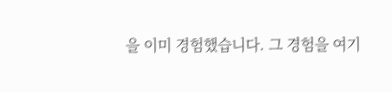을 이미 경험했습니다. 그 경험을 여기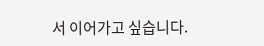서 이어가고 싶습니다.